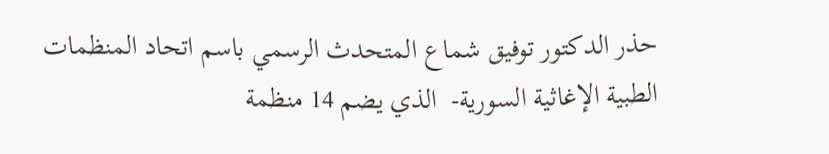حذر الدكتور توفيق شماع المتحدث الرسمي باسم اتحاد المنظمات الطبية الإغاثية السورية-  الذي يضم 14 منظمة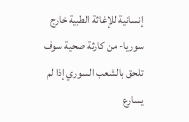إنسانية للإغاثة الطبية خارج سوريا- من كارثة صحية سوف تلحق بالشعب السوري إذا لم يسارع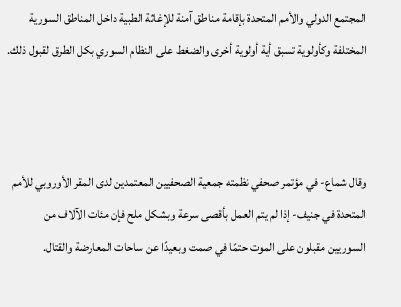المجتمع الدولي والأمم المتحدة بإقامة مناطق آمنة للإغاثة الطبية داخل المناطق السورية المختلفة وكأولوية تسبق أية أولوية أخرى والضغط على النظام السوري بكل الطرق لقبول ذلك.



وقال شماع- في مؤتمر صحفي نظمته جمعية الصحفيين المعتمدين لدى المقر الأوروبي للأمم المتحدة في جنيف- إذا لم يتم العمل بأقصى سرعة وبشكل ملح فإن مئات الآلاف من السوريين مقبلون على الموت حتمًا في صمت وبعيدًا عن ساحات المعارضة والقتال.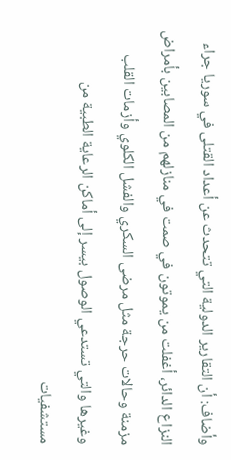وأضاف: أن التقارير الدولية التي تتحدث عن أعداد القتلى في سوريا جراء النزاع الدائر، أغفلت من يموتون في صمت في منازلهم من المصابين بأمراض مزمنة وحالات حرجة مثل مرضى السكري والفشل الكلوي وأزمات القلب وغيرها والتي تستدعي الوصول بيسر إلى أماكن الرعاية الطبية من مستشفيات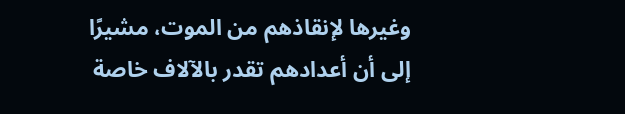وغيرها لإنقاذهم من الموت، مشيرًا إلى أن أعدادهم تقدر بالآلاف خاصة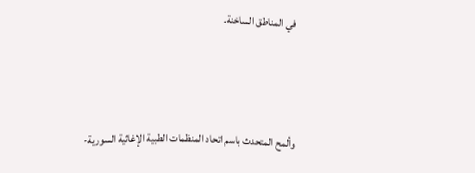في المناطق الساخنة.



وألمح المتحدث باسم اتحاد المنظمات الطبية الإغاثية السورية-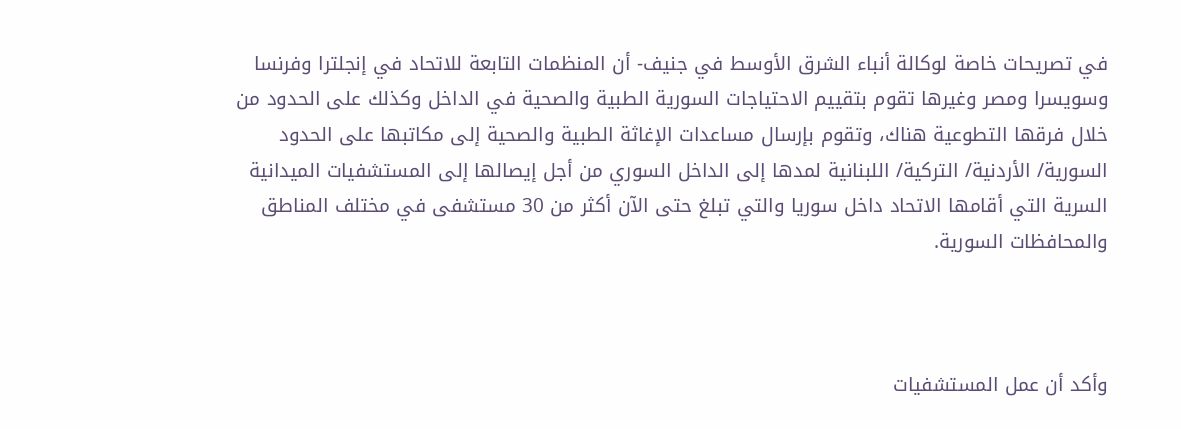في تصريحات خاصة لوكالة أنباء الشرق الأوسط في جنيف- أن المنظمات التابعة للاتحاد في إنجلترا وفرنسا وسويسرا ومصر وغيرها تقوم بتقييم الاحتياجات السورية الطبية والصحية في الداخل وكذلك على الحدود من خلال فرقها التطوعية هناك، وتقوم بإرسال مساعدات الإغاثة الطبية والصحية إلى مكاتبها على الحدود السورية/ الأردنية/ التركية/ اللبنانية لمدها إلى الداخل السوري من أجل إيصالها إلى المستشفيات الميدانية السرية التي أقامها الاتحاد داخل سوريا والتي تبلغ حتى الآن أكثر من 30 مستشفى في مختلف المناطق والمحافظات السورية.



وأكد أن عمل المستشفيات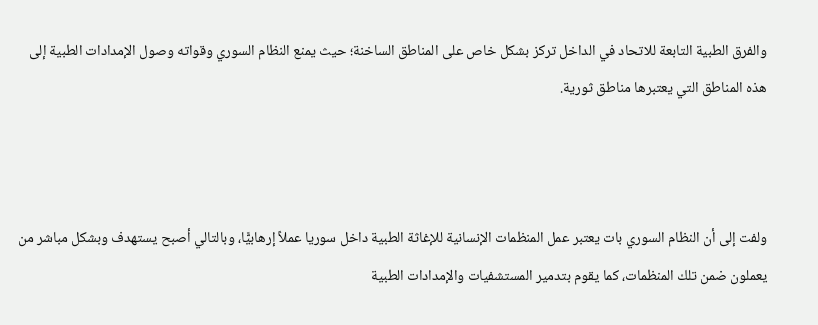والفرق الطبية التابعة للاتحاد في الداخل تركز بشكل خاص على المناطق الساخنة؛ حيث يمنع النظام السوري وقواته وصول الإمدادات الطبية إلى هذه المناطق التي يعتبرها مناطق ثورية.



ولفت إلى أن النظام السوري بات يعتبر عمل المنظمات الإنسانية للإغاثة الطبية داخل سوريا عملاً إرهابيًّا، وبالتالي أصبح يستهدف وبشكل مباشر من يعملون ضمن تلك المنظمات، كما يقوم بتدمير المستشفيات والإمدادات الطبية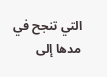التي تنجح في مدها إلى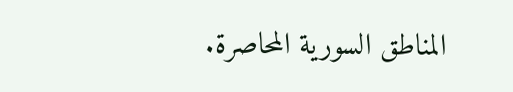المناطق السورية المحاصرة.